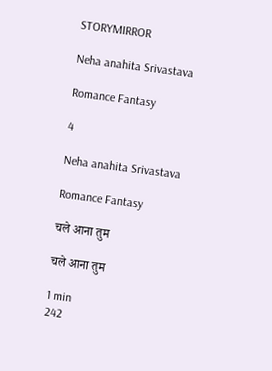STORYMIRROR

Neha anahita Srivastava

Romance Fantasy

4

Neha anahita Srivastava

Romance Fantasy

चले आना तुम

चले आना तुम

1 min
242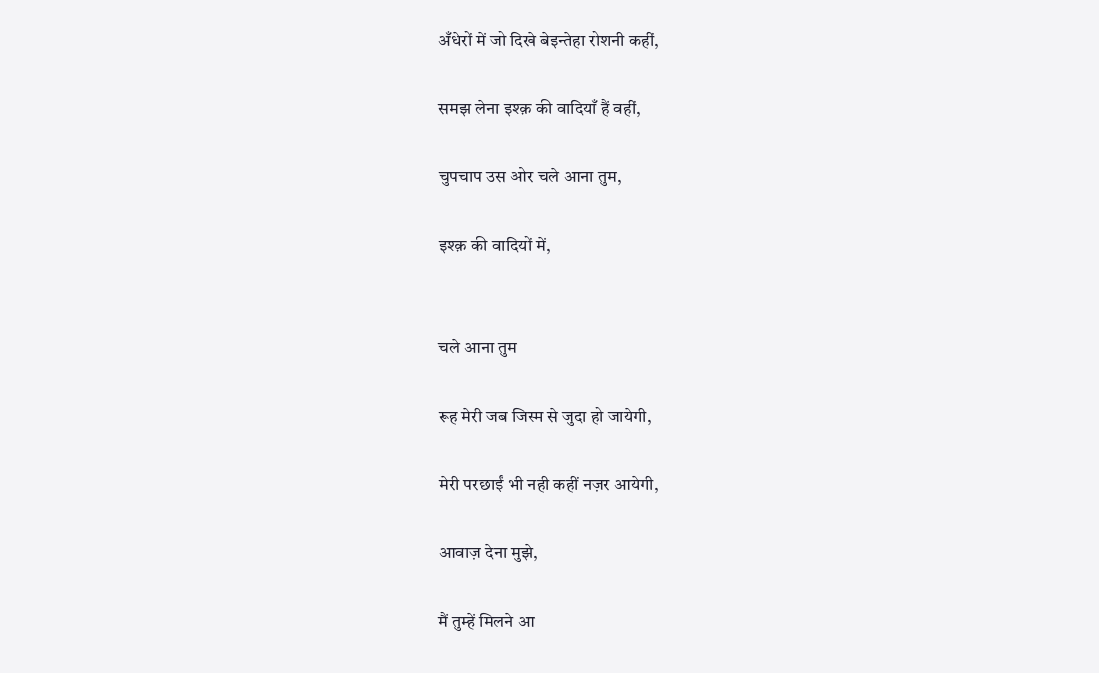अँधेरों में जो दिखे बेइन्तेहा रोशनी कहीं,

समझ लेना इश्क़ की वादियाँ हैं वहीं,

चुपचाप उस ओर चले आना तुम,

इश्क़ की वादियों में,


चले आना तुम

रूह मेरी जब जिस्म से जुदा हो जायेगी,

मेरी परछाईं भी नही कहीं नज़र आयेगी,

आवाज़ देना मुझे,

मैं तुम्हें मिलने आ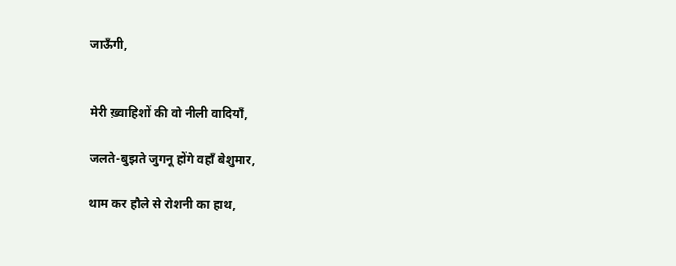जाऊँगी,


मेरी ख़्वाहिशों की वो नीली वादियाँ,

जलते-बुझते जुगनू होंगे वहाँ बेशुमार,

थाम कर हौले से रोशनी का हाथ,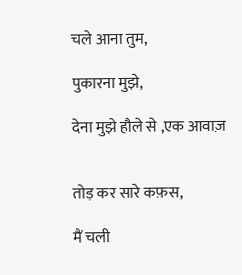चले आना तुम,

पुकारना मुझे,

देना मुझे हौले से ,एक आवाज़


तोड़ कर सारे कफ़स,

मैं चली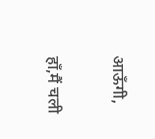आऊँगी,

हाँ,मैं चली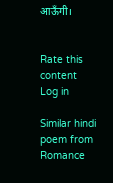आऊँगी।


Rate this content
Log in

Similar hindi poem from Romance